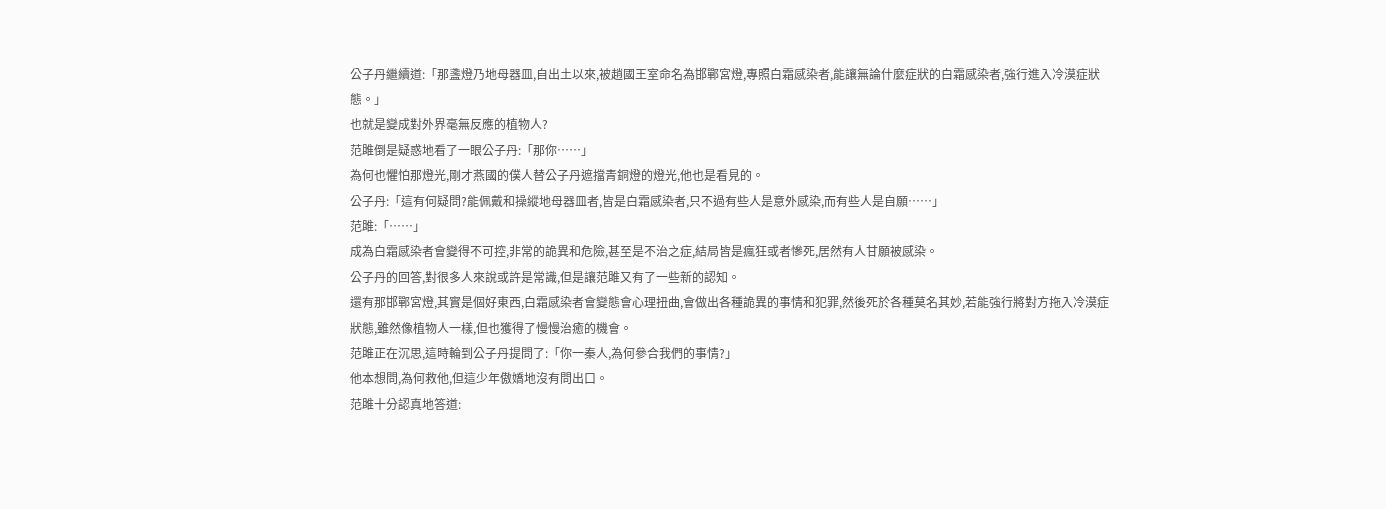公子丹繼續道:「那盞燈乃地母器皿,自出土以來,被趙國王室命名為邯鄲宮燈,專照白霜感染者,能讓無論什麼症狀的白霜感染者,強行進入冷漠症狀態。」
也就是變成對外界毫無反應的植物人?
范雎倒是疑惑地看了一眼公子丹:「那你……」
為何也懼怕那燈光,剛才燕國的僕人替公子丹遮擋青銅燈的燈光,他也是看見的。
公子丹:「這有何疑問?能佩戴和操縱地母器皿者,皆是白霜感染者,只不過有些人是意外感染,而有些人是自願……」
范雎:「……」
成為白霜感染者會變得不可控,非常的詭異和危險,甚至是不治之症,結局皆是瘋狂或者慘死,居然有人甘願被感染。
公子丹的回答,對很多人來說或許是常識,但是讓范雎又有了一些新的認知。
還有那邯鄲宮燈,其實是個好東西,白霜感染者會變態會心理扭曲,會做出各種詭異的事情和犯罪,然後死於各種莫名其妙,若能強行將對方拖入冷漠症狀態,雖然像植物人一樣,但也獲得了慢慢治癒的機會。
范雎正在沉思,這時輪到公子丹提問了:「你一秦人,為何參合我們的事情?」
他本想問,為何救他,但這少年傲嬌地沒有問出口。
范雎十分認真地答道: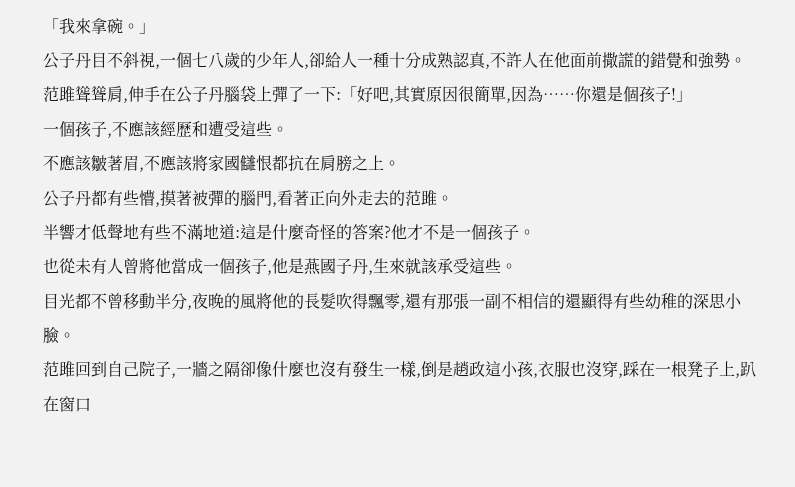「我來拿碗。」
公子丹目不斜視,一個七八歲的少年人,卻給人一種十分成熟認真,不許人在他面前撒謊的錯覺和強勢。
范雎聳聳肩,伸手在公子丹腦袋上彈了一下:「好吧,其實原因很簡單,因為……你還是個孩子!」
一個孩子,不應該經歷和遭受這些。
不應該皺著眉,不應該將家國讎恨都抗在肩膀之上。
公子丹都有些懵,摸著被彈的腦門,看著正向外走去的范雎。
半響才低聲地有些不滿地道:這是什麼奇怪的答案?他才不是一個孩子。
也從未有人曾將他當成一個孩子,他是燕國子丹,生來就該承受這些。
目光都不曾移動半分,夜晚的風將他的長髮吹得飄零,還有那張一副不相信的還顯得有些幼稚的深思小臉。
范雎回到自己院子,一牆之隔卻像什麼也沒有發生一樣,倒是趙政這小孩,衣服也沒穿,踩在一根凳子上,趴在窗口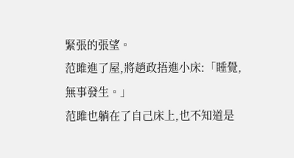緊張的張望。
范雎進了屋,將趙政捂進小床:「睡覺,無事發生。」
范雎也躺在了自己床上,也不知道是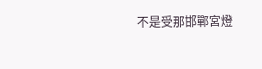不是受那邯鄲宮燈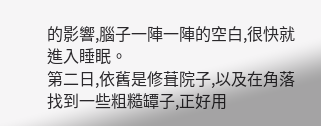的影響,腦子一陣一陣的空白,很快就進入睡眠。
第二日,依舊是修葺院子,以及在角落找到一些粗糙罈子,正好用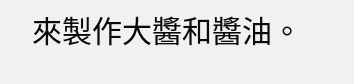來製作大醬和醬油。